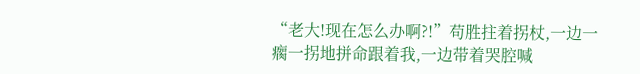“老大!现在怎么办啊?!”苟胜拄着拐杖,一边一瘸一拐地拼命跟着我,一边带着哭腔喊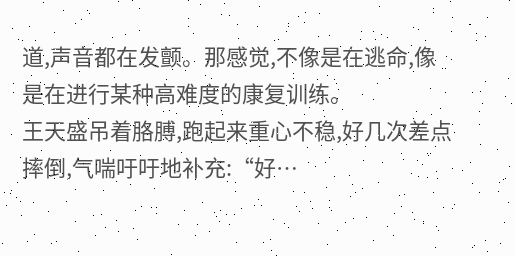道,声音都在发颤。那感觉,不像是在逃命,像是在进行某种高难度的康复训练。
王天盛吊着胳膊,跑起来重心不稳,好几次差点摔倒,气喘吁吁地补充:“好…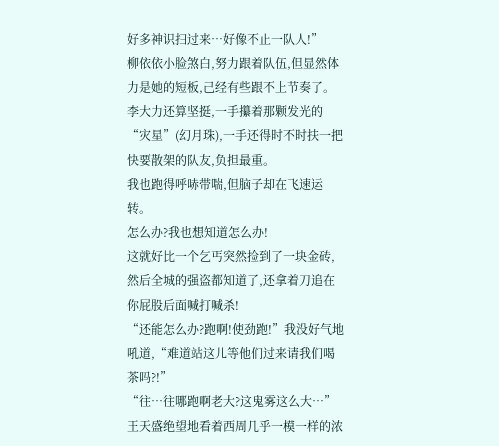好多神识扫过来…好像不止一队人!”
柳依依小脸煞白,努力跟着队伍,但显然体力是她的短板,己经有些跟不上节奏了。
李大力还算坚挺,一手攥着那颗发光的“灾星”(幻月珠),一手还得时不时扶一把快要散架的队友,负担最重。
我也跑得呼哧带喘,但脑子却在飞速运转。
怎么办?我也想知道怎么办!
这就好比一个乞丐突然捡到了一块金砖,然后全城的强盗都知道了,还拿着刀追在你屁股后面喊打喊杀!
“还能怎么办?跑啊!使劲跑!”我没好气地吼道,“难道站这儿等他们过来请我们喝茶吗?!”
“往…往哪跑啊老大?这鬼雾这么大…”王天盛绝望地看着西周几乎一模一样的浓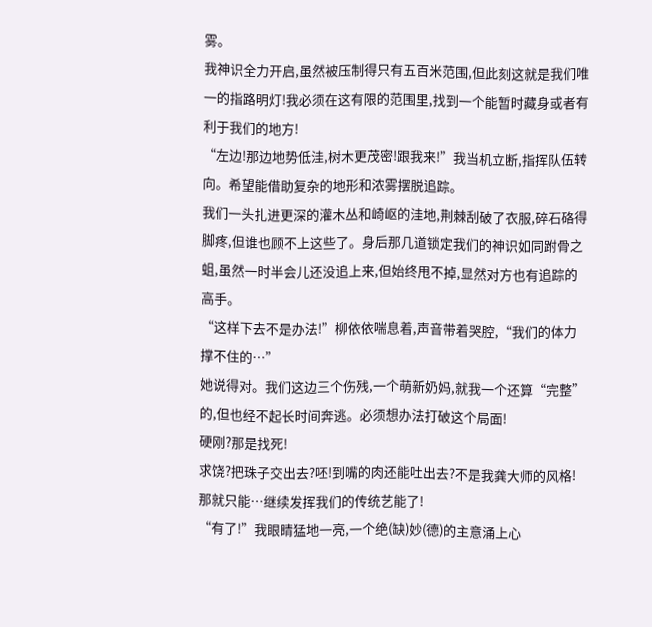雾。
我神识全力开启,虽然被压制得只有五百米范围,但此刻这就是我们唯一的指路明灯!我必须在这有限的范围里,找到一个能暂时藏身或者有利于我们的地方!
“左边!那边地势低洼,树木更茂密!跟我来!”我当机立断,指挥队伍转向。希望能借助复杂的地形和浓雾摆脱追踪。
我们一头扎进更深的灌木丛和崎岖的洼地,荆棘刮破了衣服,碎石硌得脚疼,但谁也顾不上这些了。身后那几道锁定我们的神识如同跗骨之蛆,虽然一时半会儿还没追上来,但始终甩不掉,显然对方也有追踪的高手。
“这样下去不是办法!”柳依依喘息着,声音带着哭腔,“我们的体力撑不住的…”
她说得对。我们这边三个伤残,一个萌新奶妈,就我一个还算“完整”的,但也经不起长时间奔逃。必须想办法打破这个局面!
硬刚?那是找死!
求饶?把珠子交出去?呸!到嘴的肉还能吐出去?不是我龚大师的风格!
那就只能…继续发挥我们的传统艺能了!
“有了!”我眼睛猛地一亮,一个绝(缺)妙(德)的主意涌上心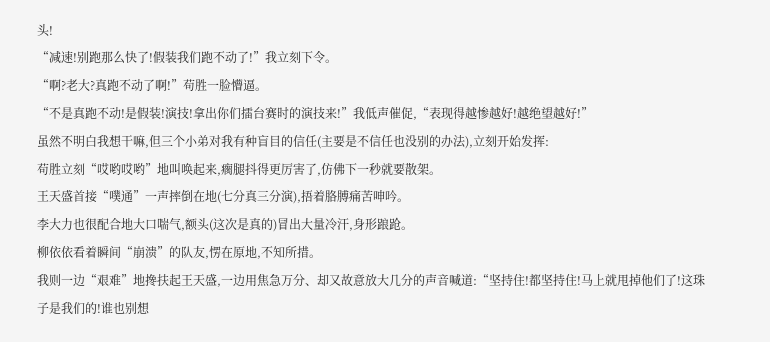头!
“减速!别跑那么快了!假装我们跑不动了!”我立刻下令。
“啊?老大?真跑不动了啊!”苟胜一脸懵逼。
“不是真跑不动!是假装!演技!拿出你们擂台赛时的演技来!”我低声催促,“表现得越惨越好!越绝望越好!”
虽然不明白我想干嘛,但三个小弟对我有种盲目的信任(主要是不信任也没别的办法),立刻开始发挥:
苟胜立刻“哎哟哎哟”地叫唤起来,瘸腿抖得更厉害了,仿佛下一秒就要散架。
王天盛首接“噗通”一声摔倒在地(七分真三分演),捂着胳膊痛苦呻吟。
李大力也很配合地大口喘气,额头(这次是真的)冒出大量冷汗,身形踉跄。
柳依依看着瞬间“崩溃”的队友,愣在原地,不知所措。
我则一边“艰难”地搀扶起王天盛,一边用焦急万分、却又故意放大几分的声音喊道:“坚持住!都坚持住!马上就甩掉他们了!这珠子是我们的!谁也别想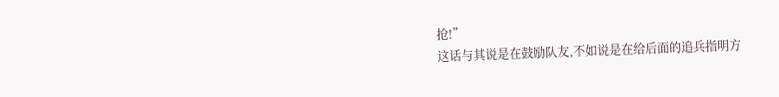抢!”
这话与其说是在鼓励队友,不如说是在给后面的追兵指明方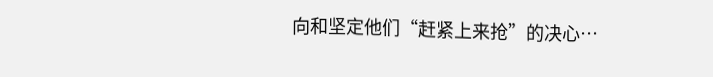向和坚定他们“赶紧上来抢”的决心…